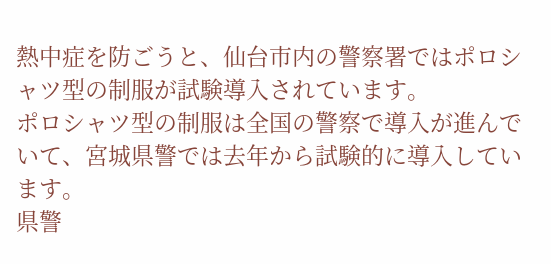熱中症を防ごうと、仙台市内の警察署ではポロシャツ型の制服が試験導入されています。
ポロシャツ型の制服は全国の警察で導入が進んでいて、宮城県警では去年から試験的に導入しています。
県警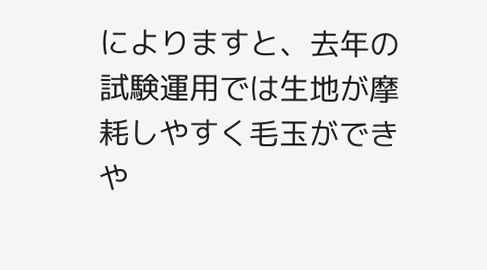によりますと、去年の試験運用では生地が摩耗しやすく毛玉ができや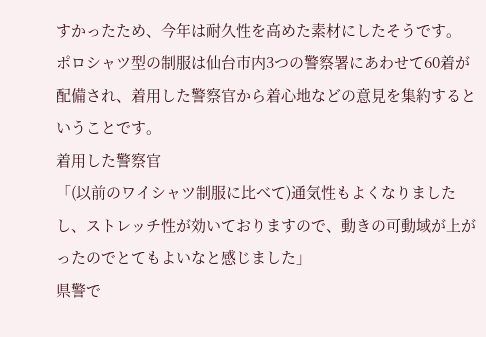すかったため、今年は耐久性を高めた素材にしたそうです。
ポロシャツ型の制服は仙台市内3つの警察署にあわせて60着が配備され、着用した警察官から着心地などの意見を集約するということです。
着用した警察官
「(以前のワイシャツ制服に比べて)通気性もよくなりましたし、ストレッチ性が効いておりますので、動きの可動域が上がったのでとてもよいなと感じました」
県警で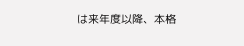は来年度以降、本格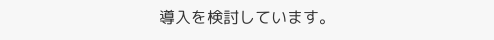導入を検討しています。